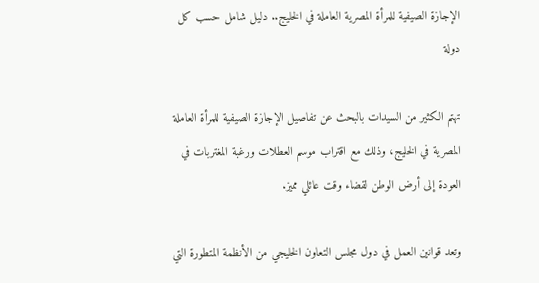الإجازة الصيفية للمرأة المصرية العاملة في الخليج.. دليل شامل حسب كل دولة

تهتم الكثير من السيدات بالبحث عن تفاصيل الإجازة الصيفية للمرأة العاملة المصرية في الخليج، وذلك مع اقتراب موسم العطلات ورغبة المغتربات في العودة إلى أرض الوطن لقضاء وقت عائلي مميز.

وتعد قوانين العمل في دول مجلس التعاون الخليجي من الأنظمة المتطورة التي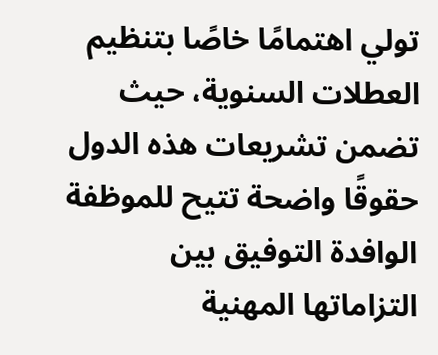تولي اهتمامًا خاصًا بتنظيم العطلات السنوية، حيث تضمن تشريعات هذه الدول حقوقًا واضحة تتيح للموظفة الوافدة التوفيق بين التزاماتها المهنية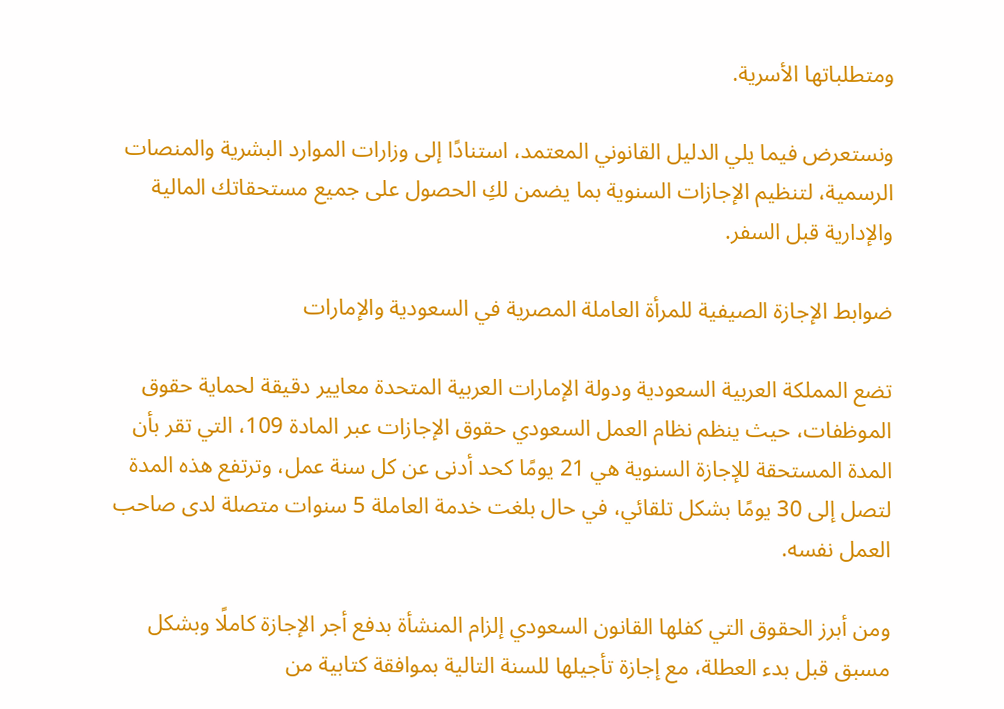ومتطلباتها الأسرية.

ونستعرض فيما يلي الدليل القانوني المعتمد، استنادًا إلى وزارات الموارد البشرية والمنصات الرسمية، لتنظيم الإجازات السنوية بما يضمن لكِ الحصول على جميع مستحقاتك المالية والإدارية قبل السفر.

ضوابط الإجازة الصيفية للمرأة العاملة المصرية في السعودية والإمارات

تضع المملكة العربية السعودية ودولة الإمارات العربية المتحدة معايير دقيقة لحماية حقوق الموظفات، حيث ينظم نظام العمل السعودي حقوق الإجازات عبر المادة 109، التي تقر بأن المدة المستحقة للإجازة السنوية هي 21 يومًا كحد أدنى عن كل سنة عمل، وترتفع هذه المدة لتصل إلى 30 يومًا بشكل تلقائي، في حال بلغت خدمة العاملة 5 سنوات متصلة لدى صاحب العمل نفسه.

ومن أبرز الحقوق التي كفلها القانون السعودي إلزام المنشأة بدفع أجر الإجازة كاملًا وبشكل مسبق قبل بدء العطلة، مع إجازة تأجيلها للسنة التالية بموافقة كتابية من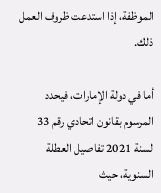الموظفة، إذا استدعت ظروف العمل ذلك.

أما في دولة الإمارات، فيحدد المرسوم بقانون اتحادي رقم 33 لسنة 2021 تفاصيل العطلة السنوية، حيث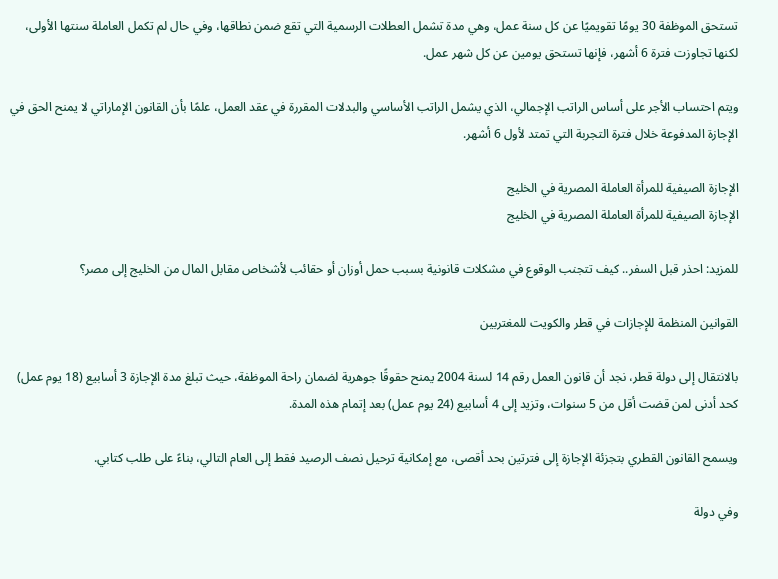تستحق الموظفة 30 يومًا تقويميًا عن كل سنة عمل، وهي مدة تشمل العطلات الرسمية التي تقع ضمن نطاقها، وفي حال لم تكمل العاملة سنتها الأولى، لكنها تجاوزت فترة 6 أشهر، فإنها تستحق يومين عن كل شهر عمل.

ويتم احتساب الأجر على أساس الراتب الإجمالي، الذي يشمل الراتب الأساسي والبدلات المقررة في عقد العمل، علمًا بأن القانون الإماراتي لا يمنح الحق في الإجازة المدفوعة خلال فترة التجربة التي تمتد لأول 6 أشهر.

الإجازة الصيفية للمرأة العاملة المصرية في الخليج
الإجازة الصيفية للمرأة العاملة المصرية في الخليج

للمزيد: احذر قبل السفر.. كيف تتجنب الوقوع في مشكلات قانونية بسبب حمل أوزان أو حقائب لأشخاص مقابل المال من الخليج إلى مصر؟

القوانين المنظمة للإجازات في قطر والكويت للمغتربين

بالانتقال إلى دولة قطر، نجد أن قانون العمل رقم 14 لسنة 2004 يمنح حقوقًا جوهرية لضمان راحة الموظفة، حيث تبلغ مدة الإجازة 3 أسابيع (18 يوم عمل) كحد أدنى لمن قضت أقل من 5 سنوات، وتزيد إلى 4 أسابيع (24 يوم عمل) بعد إتمام هذه المدة.

ويسمح القانون القطري بتجزئة الإجازة إلى فترتين بحد أقصى، مع إمكانية ترحيل نصف الرصيد فقط إلى العام التالي، بناءً على طلب كتابي.

وفي دولة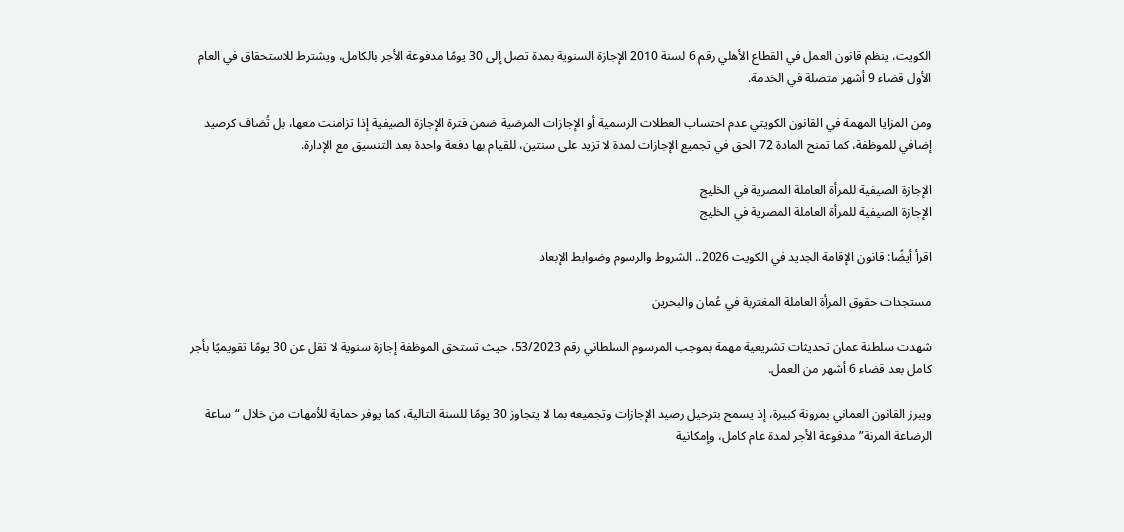الكويت، ينظم قانون العمل في القطاع الأهلي رقم 6 لسنة 2010 الإجازة السنوية بمدة تصل إلى 30 يومًا مدفوعة الأجر بالكامل، ويشترط للاستحقاق في العام الأول قضاء 9 أشهر متصلة في الخدمة.

ومن المزايا المهمة في القانون الكويتي عدم احتساب العطلات الرسمية أو الإجازات المرضية ضمن فترة الإجازة الصيفية إذا تزامنت معها، بل تُضاف كرصيد إضافي للموظفة، كما تمنح المادة 72 الحق في تجميع الإجازات لمدة لا تزيد على سنتين، للقيام بها دفعة واحدة بعد التنسيق مع الإدارة.

الإجازة الصيفية للمرأة العاملة المصرية في الخليج
الإجازة الصيفية للمرأة العاملة المصرية في الخليج

اقرأ أيضًا: قانون الإقامة الجديد في الكويت 2026.. الشروط والرسوم وضوابط الإبعاد

مستجدات حقوق المرأة العاملة المغتربة في عُمان والبحرين

شهدت سلطنة عمان تحديثات تشريعية مهمة بموجب المرسوم السلطاني رقم 53/2023، حيث تستحق الموظفة إجازة سنوية لا تقل عن 30 يومًا تقويميًا بأجر كامل بعد قضاء 6 أشهر من العمل.

ويبرز القانون العماني بمرونة كبيرة، إذ يسمح بترحيل رصيد الإجازات وتجميعه بما لا يتجاوز 30 يومًا للسنة التالية، كما يوفر حماية للأمهات من خلال “ساعة الرضاعة المرنة” مدفوعة الأجر لمدة عام كامل، وإمكانية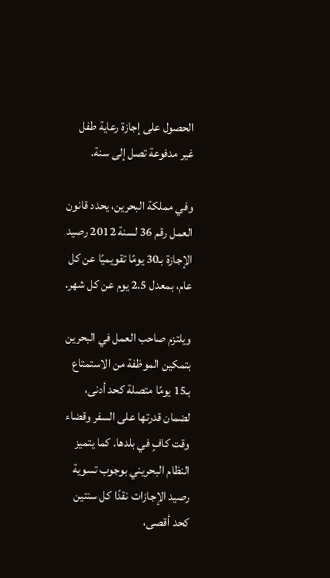الحصول على إجازة رعاية طفل غير مدفوعة تصل إلى سنة.

وفي مملكة البحرين، يحدد قانون العمل رقم 36 لسنة 2012 رصيد الإجازة بـ30 يومًا تقويميًا عن كل عام، بمعدل 2.5 يوم عن كل شهر.

ويلتزم صاحب العمل في البحرين بتمكين الموظفة من الاستمتاع بـ15 يومًا متصلة كحد أدنى، لضمان قدرتها على السفر وقضاء وقت كافٍ في بلدها. كما يتميز النظام البحريني بوجوب تسوية رصيد الإجازات نقدًا كل سنتين كحد أقصى،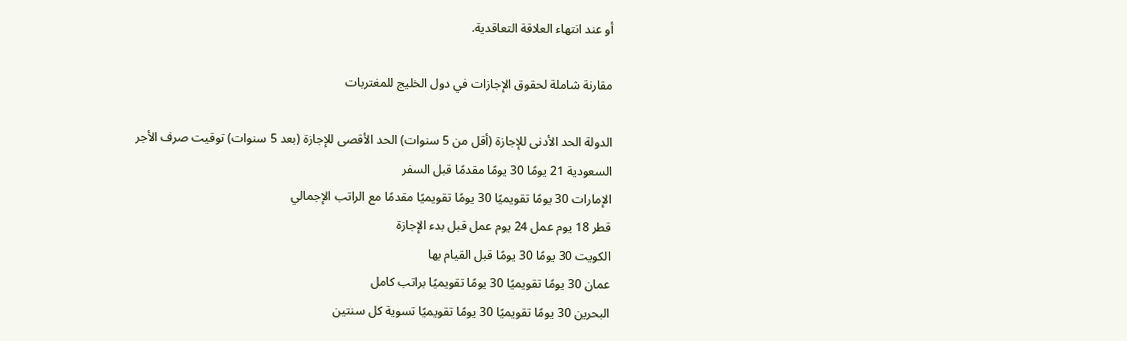أو عند انتهاء العلاقة التعاقدية.

مقارنة شاملة لحقوق الإجازات في دول الخليج للمغتربات

الدولة الحد الأدنى للإجازة (أقل من 5 سنوات) الحد الأقصى للإجازة (بعد 5 سنوات) توقيت صرف الأجر
السعودية 21 يومًا 30 يومًا مقدمًا قبل السفر
الإمارات 30 يومًا تقويميًا 30 يومًا تقويميًا مقدمًا مع الراتب الإجمالي
قطر 18 يوم عمل 24 يوم عمل قبل بدء الإجازة
الكويت 30 يومًا 30 يومًا قبل القيام بها
عمان 30 يومًا تقويميًا 30 يومًا تقويميًا براتب كامل
البحرين 30 يومًا تقويميًا 30 يومًا تقويميًا تسوية كل سنتين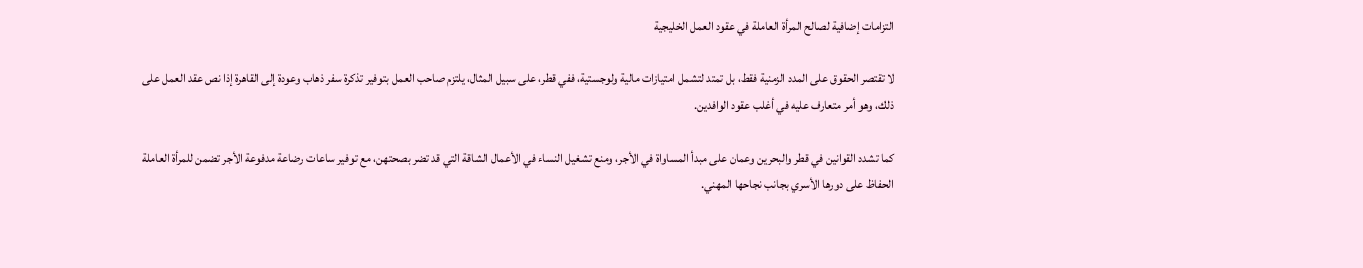التزامات إضافية لصالح المرأة العاملة في عقود العمل الخليجية

لا تقتصر الحقوق على المدد الزمنية فقط، بل تمتد لتشمل امتيازات مالية ولوجستية، ففي قطر، على سبيل المثال، يلتزم صاحب العمل بتوفير تذكرة سفر ذهاب وعودة إلى القاهرة إذا نص عقد العمل على ذلك، وهو أمر متعارف عليه في أغلب عقود الوافدين.

كما تشدد القوانين في قطر والبحرين وعمان على مبدأ المساواة في الأجر، ومنع تشغيل النساء في الأعمال الشاقة التي قد تضر بصحتهن، مع توفير ساعات رضاعة مدفوعة الأجر تضمن للمرأة العاملة الحفاظ على دورها الأسري بجانب نجاحها المهني.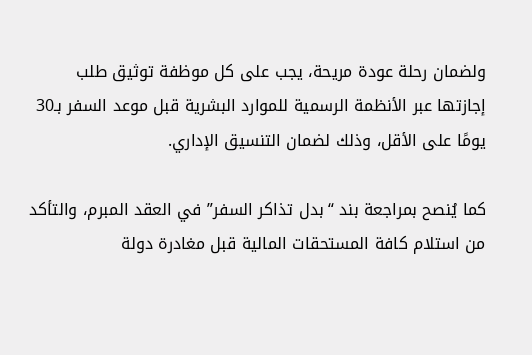ولضمان رحلة عودة مريحة، يجب على كل موظفة توثيق طلب إجازتها عبر الأنظمة الرسمية للموارد البشرية قبل موعد السفر بـ30 يومًا على الأقل، وذلك لضمان التنسيق الإداري.

كما يُنصح بمراجعة بند “بدل تذاكر السفر” في العقد المبرم، والتأكد من استلام كافة المستحقات المالية قبل مغادرة دولة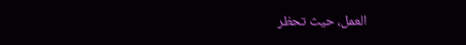العمل، حيث تحظر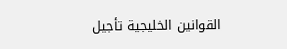القوانين الخليجية تأجيل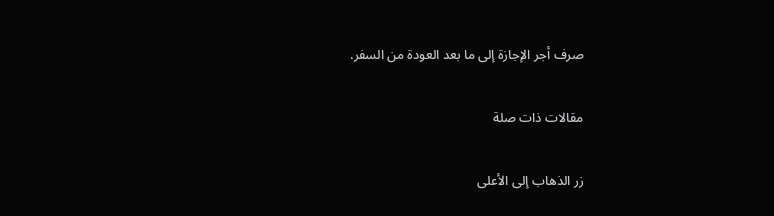صرف أجر الإجازة إلى ما بعد العودة من السفر.

مقالات ذات صلة

زر الذهاب إلى الأعلى